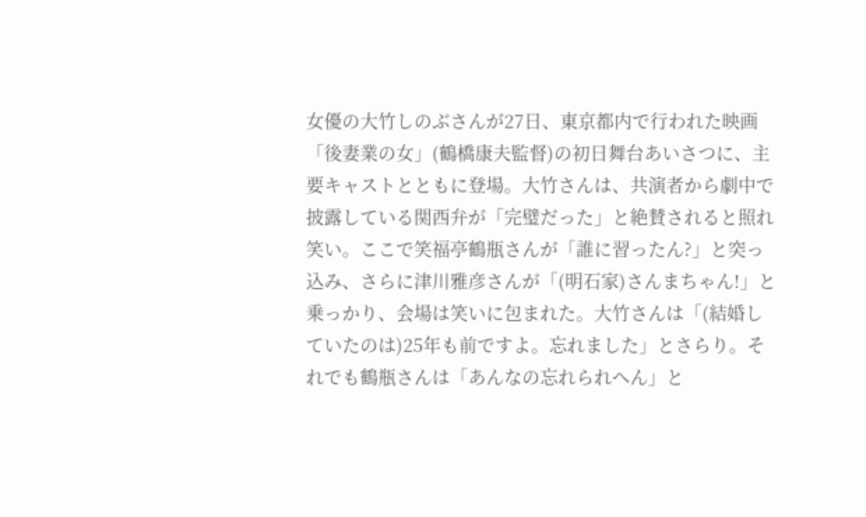女優の大竹しのぶさんが27日、東京都内で行われた映画「後妻業の女」(鶴橋康夫監督)の初日舞台あいさつに、主要キャストとともに登場。大竹さんは、共演者から劇中で披露している関西弁が「完璧だった」と絶賛されると照れ笑い。ここで笑福亭鶴瓶さんが「誰に習ったん?」と突っ込み、さらに津川雅彦さんが「(明石家)さんまちゃん!」と乗っかり、会場は笑いに包まれた。大竹さんは「(結婚していたのは)25年も前ですよ。忘れました」とさらり。それでも鶴瓶さんは「あんなの忘れられへん」と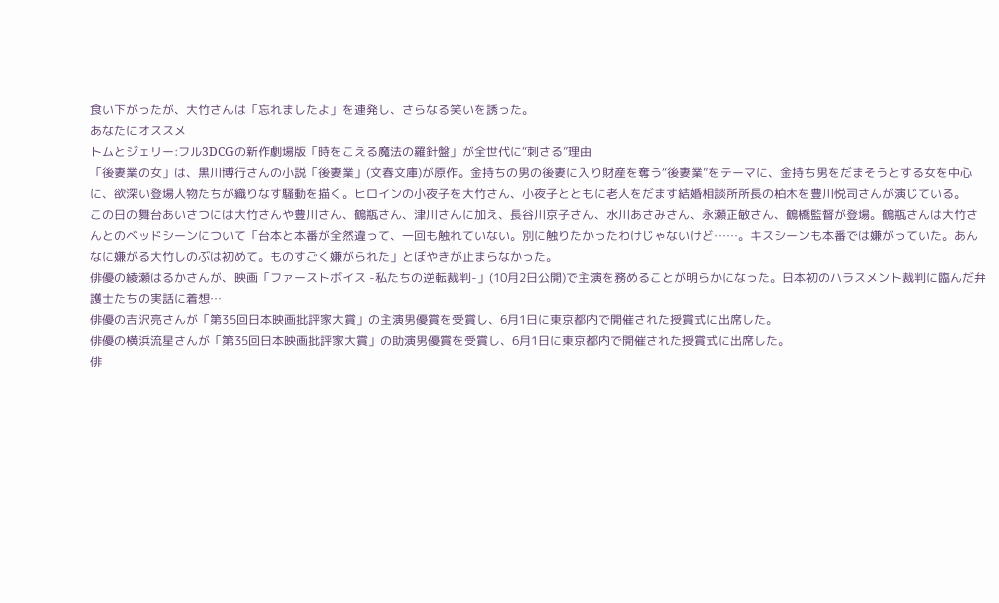食い下がったが、大竹さんは「忘れましたよ」を連発し、さらなる笑いを誘った。
あなたにオススメ
トムとジェリー:フル3DCGの新作劇場版「時をこえる魔法の羅針盤」が全世代に“刺さる”理由
「後妻業の女」は、黒川博行さんの小説「後妻業」(文春文庫)が原作。金持ちの男の後妻に入り財産を奪う“後妻業”をテーマに、金持ち男をだまそうとする女を中心に、欲深い登場人物たちが織りなす騒動を描く。ヒロインの小夜子を大竹さん、小夜子とともに老人をだます結婚相談所所長の柏木を豊川悦司さんが演じている。
この日の舞台あいさつには大竹さんや豊川さん、鶴瓶さん、津川さんに加え、長谷川京子さん、水川あさみさん、永瀬正敏さん、鶴橋監督が登場。鶴瓶さんは大竹さんとのベッドシーンについて「台本と本番が全然違って、一回も触れていない。別に触りたかったわけじゃないけど……。キスシーンも本番では嫌がっていた。あんなに嫌がる大竹しのぶは初めて。ものすごく嫌がられた」とぼやきが止まらなかった。
俳優の綾瀬はるかさんが、映画「ファーストボイス -私たちの逆転裁判-」(10月2日公開)で主演を務めることが明らかになった。日本初のハラスメント裁判に臨んだ弁護士たちの実話に着想…
俳優の吉沢亮さんが「第35回日本映画批評家大賞」の主演男優賞を受賞し、6月1日に東京都内で開催された授賞式に出席した。
俳優の横浜流星さんが「第35回日本映画批評家大賞」の助演男優賞を受賞し、6月1日に東京都内で開催された授賞式に出席した。
俳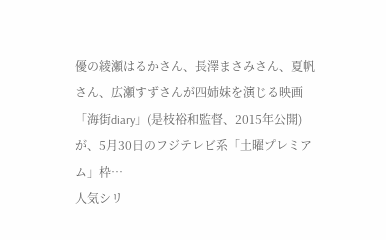優の綾瀬はるかさん、長澤まさみさん、夏帆さん、広瀬すずさんが四姉妹を演じる映画「海街diary」(是枝裕和監督、2015年公開)が、5月30日のフジテレビ系「土曜プレミアム」枠…
人気シリ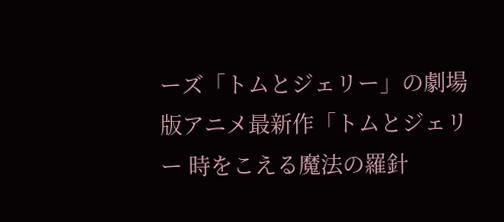ーズ「トムとジェリー」の劇場版アニメ最新作「トムとジェリー 時をこえる魔法の羅針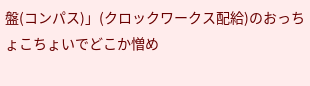盤(コンパス)」(クロックワークス配給)のおっちょこちょいでどこか憎め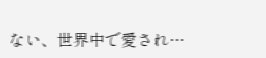ない、世界中で愛され…